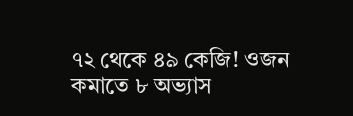৭২ থেকে ৪৯ কেজি! ওজন কমাতে ৮ অভ্যাস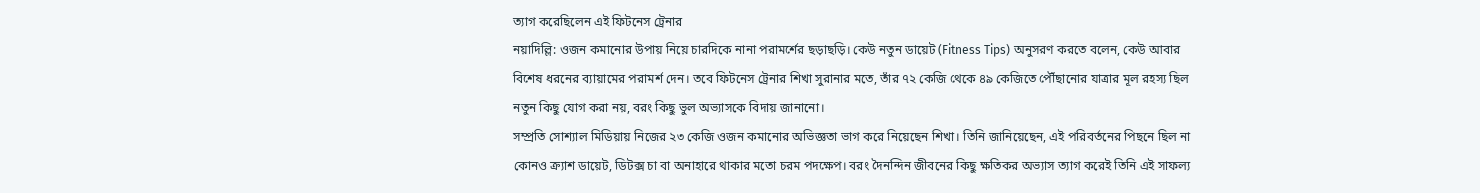ত্যাগ করেছিলেন এই ফিটনেস ট্রেনার
নয়াদিল্লি: ওজন কমানোর উপায় নিয়ে চারদিকে নানা পরামর্শের ছড়াছড়ি। কেউ নতুন ডায়েট (Fitness Tips) অনুসরণ করতে বলেন, কেউ আবার বিশেষ ধরনের ব্যায়ামের পরামর্শ দেন। তবে ফিটনেস ট্রেনার শিখা সুরানার মতে, তাঁর ৭২ কেজি থেকে ৪৯ কেজিতে পৌঁছানোর যাত্রার মূল রহস্য ছিল নতুন কিছু যোগ করা নয়, বরং কিছু ভুল অভ্যাসকে বিদায় জানানো।
সম্প্রতি সোশ্যাল মিডিয়ায় নিজের ২৩ কেজি ওজন কমানোর অভিজ্ঞতা ভাগ করে নিয়েছেন শিখা। তিনি জানিয়েছেন, এই পরিবর্তনের পিছনে ছিল না কোনও ক্র্যাশ ডায়েট, ডিটক্স চা বা অনাহারে থাকার মতো চরম পদক্ষেপ। বরং দৈনন্দিন জীবনের কিছু ক্ষতিকর অভ্যাস ত্যাগ করেই তিনি এই সাফল্য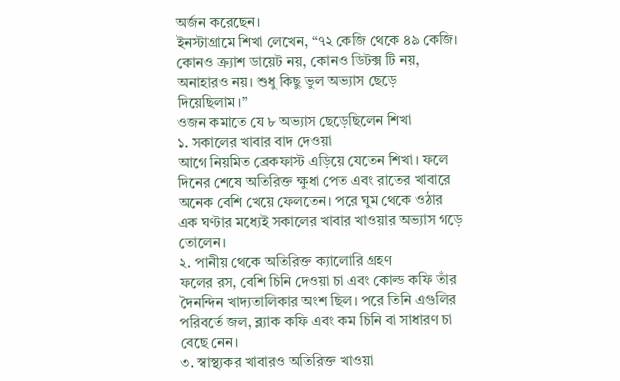অর্জন করেছেন।
ইনস্টাগ্রামে শিখা লেখেন, “৭২ কেজি থেকে ৪৯ কেজি। কোনও ক্র্যাশ ডায়েট নয়, কোনও ডিটক্স টি নয়, অনাহারও নয়। শুধু কিছু ভুল অভ্যাস ছেড়ে দিয়েছিলাম।”
ওজন কমাতে যে ৮ অভ্যাস ছেড়েছিলেন শিখা
১. সকালের খাবার বাদ দেওয়া
আগে নিয়মিত ব্রেকফাস্ট এড়িয়ে যেতেন শিখা। ফলে দিনের শেষে অতিরিক্ত ক্ষুধা পেত এবং রাতের খাবারে অনেক বেশি খেয়ে ফেলতেন। পরে ঘুম থেকে ওঠার এক ঘণ্টার মধ্যেই সকালের খাবার খাওয়ার অভ্যাস গড়ে তোলেন।
২. পানীয় থেকে অতিরিক্ত ক্যালোরি গ্রহণ
ফলের রস, বেশি চিনি দেওয়া চা এবং কোল্ড কফি তাঁর দৈনন্দিন খাদ্যতালিকার অংশ ছিল। পরে তিনি এগুলির পরিবর্তে জল, ব্ল্যাক কফি এবং কম চিনি বা সাধারণ চা বেছে নেন।
৩. স্বাস্থ্যকর খাবারও অতিরিক্ত খাওয়া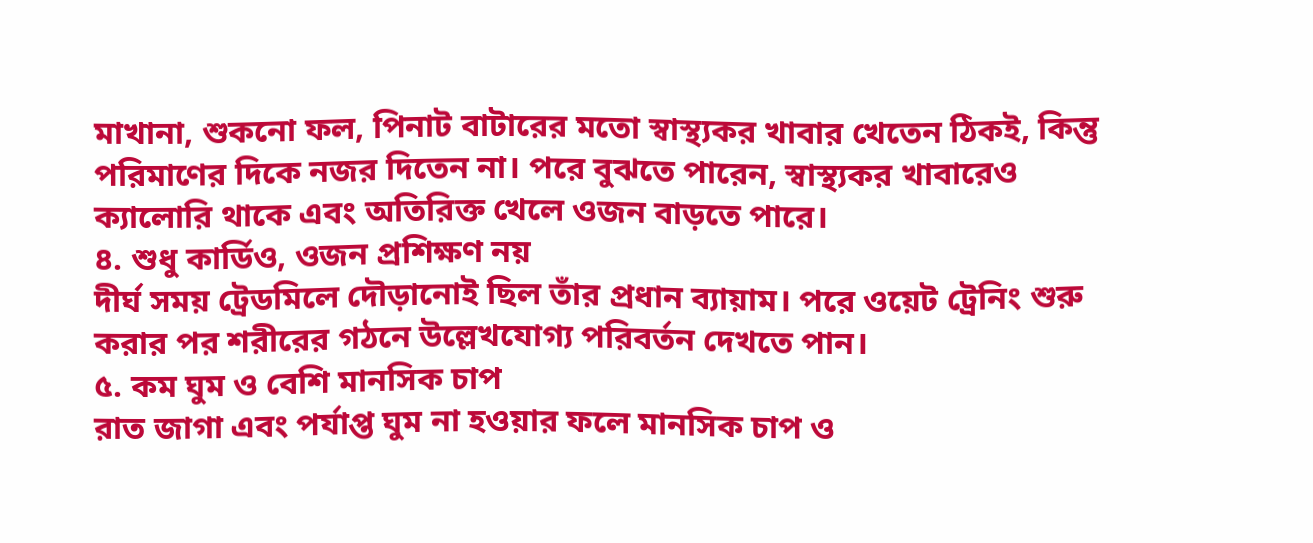মাখানা, শুকনো ফল, পিনাট বাটারের মতো স্বাস্থ্যকর খাবার খেতেন ঠিকই, কিন্তু পরিমাণের দিকে নজর দিতেন না। পরে বুঝতে পারেন, স্বাস্থ্যকর খাবারেও ক্যালোরি থাকে এবং অতিরিক্ত খেলে ওজন বাড়তে পারে।
৪. শুধু কার্ডিও, ওজন প্রশিক্ষণ নয়
দীর্ঘ সময় ট্রেডমিলে দৌড়ানোই ছিল তাঁর প্রধান ব্যায়াম। পরে ওয়েট ট্রেনিং শুরু করার পর শরীরের গঠনে উল্লেখযোগ্য পরিবর্তন দেখতে পান।
৫. কম ঘুম ও বেশি মানসিক চাপ
রাত জাগা এবং পর্যাপ্ত ঘুম না হওয়ার ফলে মানসিক চাপ ও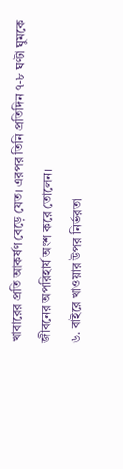খাবারের প্রতি আকর্ষণ বেড়ে যেত। এরপর তিনি প্রতিদিন ৭-৮ ঘণ্টা ঘুমকে জীবনের অপরিহার্য অংশ করে তোলেন।
৬. বাইরে খাওয়ার উপর নির্ভরতা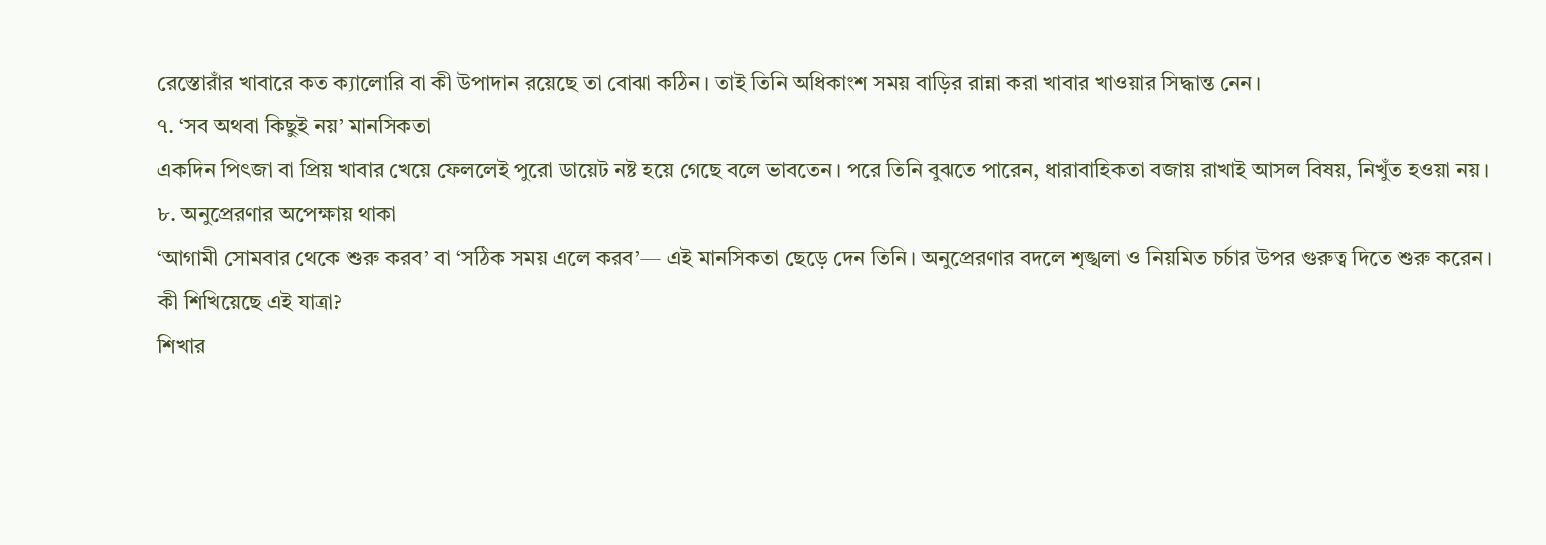রেস্তোরাঁর খাবারে কত ক্যালোরি বা কী উপাদান রয়েছে তা বোঝা কঠিন। তাই তিনি অধিকাংশ সময় বাড়ির রান্না করা খাবার খাওয়ার সিদ্ধান্ত নেন।
৭. ‘সব অথবা কিছুই নয়’ মানসিকতা
একদিন পিৎজা বা প্রিয় খাবার খেয়ে ফেললেই পুরো ডায়েট নষ্ট হয়ে গেছে বলে ভাবতেন। পরে তিনি বুঝতে পারেন, ধারাবাহিকতা বজায় রাখাই আসল বিষয়, নিখুঁত হওয়া নয়।
৮. অনুপ্রেরণার অপেক্ষায় থাকা
‘আগামী সোমবার থেকে শুরু করব’ বা ‘সঠিক সময় এলে করব’— এই মানসিকতা ছেড়ে দেন তিনি। অনুপ্রেরণার বদলে শৃঙ্খলা ও নিয়মিত চর্চার উপর গুরুত্ব দিতে শুরু করেন।
কী শিখিয়েছে এই যাত্রা?
শিখার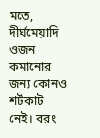মতে, দীর্ঘমেয়াদি ওজন কমানোর জন্য কোনও শর্টকাট নেই। বরং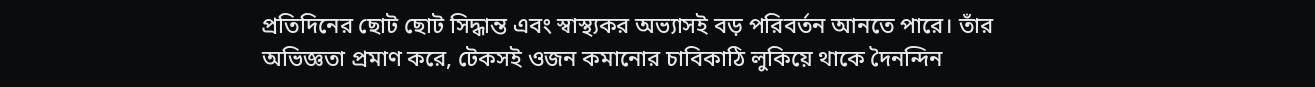প্রতিদিনের ছোট ছোট সিদ্ধান্ত এবং স্বাস্থ্যকর অভ্যাসই বড় পরিবর্তন আনতে পারে। তাঁর অভিজ্ঞতা প্রমাণ করে, টেকসই ওজন কমানোর চাবিকাঠি লুকিয়ে থাকে দৈনন্দিন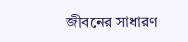জীবনের সাধারণ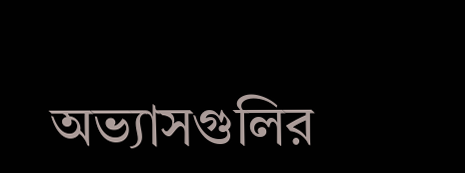অভ্যাসগুলির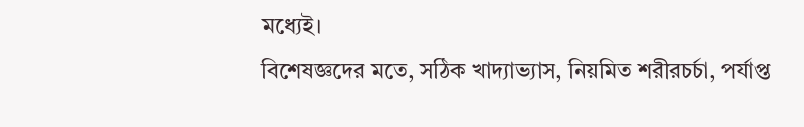মধ্যেই।
বিশেষজ্ঞদের মতে, সঠিক খাদ্যাভ্যাস, নিয়মিত শরীরচর্চা, পর্যাপ্ত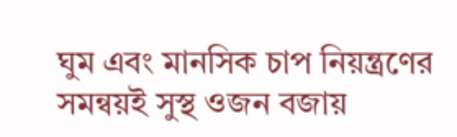ঘুম এবং মানসিক চাপ নিয়ন্ত্রণের সমন্বয়ই সুস্থ ওজন বজায়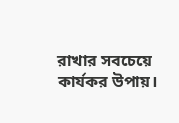রাখার সবচেয়ে কার্যকর উপায়।